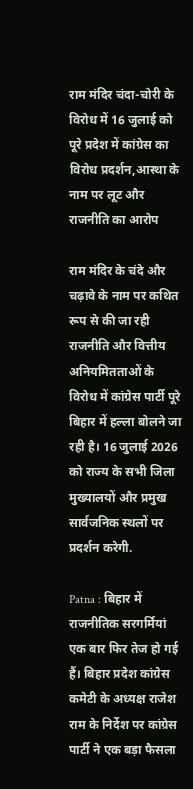राम मंदिर चंदा-चोरी के विरोध में 16 जुलाई को पूरे प्रदेश में कांग्रेस का विरोध प्रदर्शन,आस्था के नाम पर लूट और राजनीति का आरोप

राम मंदिर के चंदे और चढ़ावे के नाम पर कथित रूप से की जा रही राजनीति और वित्तीय अनियमितताओं के विरोध में कांग्रेस पार्टी पूरे बिहार में हल्ला बोलने जा रही है। 16 जुलाई 2026 को राज्य के सभी जिला मुख्यालयों और प्रमुख सार्वजनिक स्थलों पर प्रदर्शन करेगी.

Patna : बिहार में राजनीतिक सरगर्मियां एक बार फिर तेज हो गई हैं। बिहार प्रदेश कांग्रेस कमेटी के अध्यक्ष राजेश राम के निर्देश पर कांग्रेस पार्टी ने एक बड़ा फैसला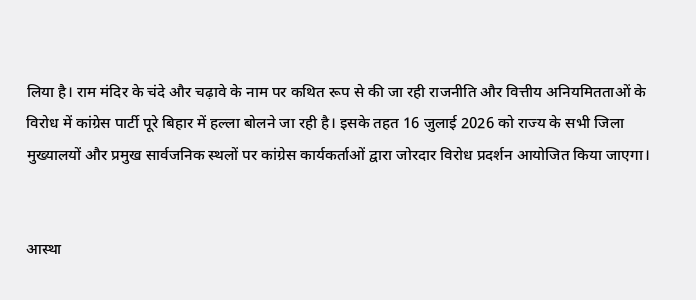लिया है। राम मंदिर के चंदे और चढ़ावे के नाम पर कथित रूप से की जा रही राजनीति और वित्तीय अनियमितताओं के विरोध में कांग्रेस पार्टी पूरे बिहार में हल्ला बोलने जा रही है। इसके तहत 16 जुलाई 2026 को राज्य के सभी जिला मुख्यालयों और प्रमुख सार्वजनिक स्थलों पर कांग्रेस कार्यकर्ताओं द्वारा जोरदार विरोध प्रदर्शन आयोजित किया जाएगा।


आस्था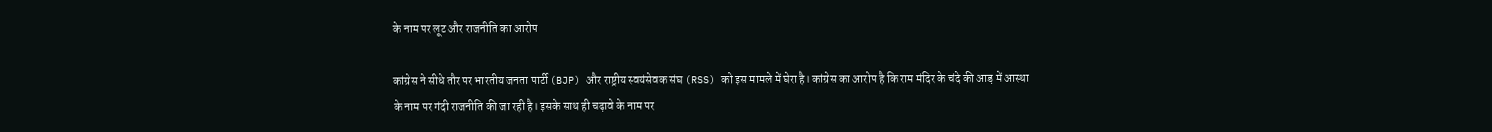के नाम पर लूट और राजनीति का आरोप

कांग्रेस ने सीधे तौर पर भारतीय जनता पार्टी (BJP) और राष्ट्रीय स्वयंसेवक संघ (RSS) को इस मामले में घेरा है। कांग्रेस का आरोप है कि राम मंदिर के चंदे की आड़ में आस्था के नाम पर गंदी राजनीति की जा रही है। इसके साथ ही चढ़ावे के नाम पर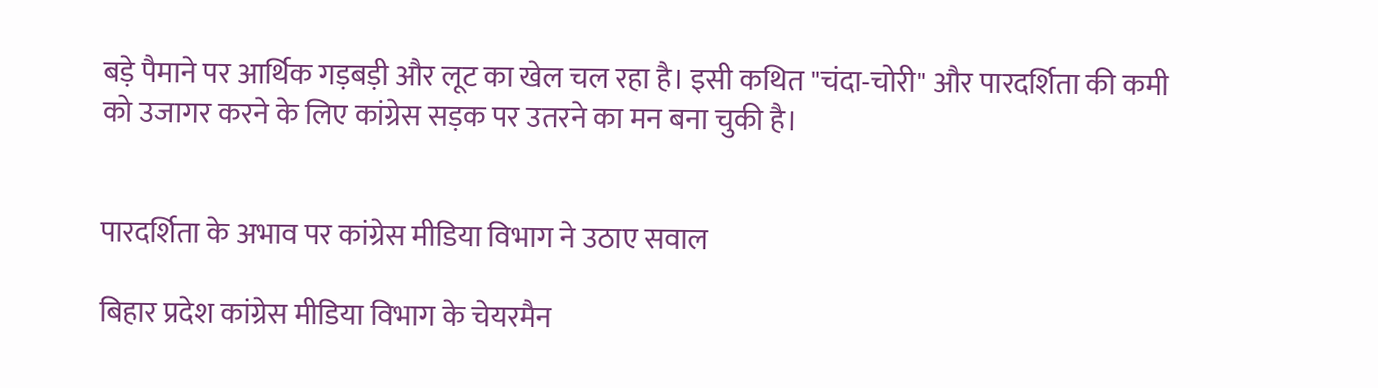बड़े पैमाने पर आर्थिक गड़बड़ी और लूट का खेल चल रहा है। इसी कथित "चंदा-चोरी" और पारदर्शिता की कमी को उजागर करने के लिए कांग्रेस सड़क पर उतरने का मन बना चुकी है।


पारदर्शिता के अभाव पर कांग्रेस मीडिया विभाग ने उठाए सवाल

बिहार प्रदेश कांग्रेस मीडिया विभाग के चेयरमैन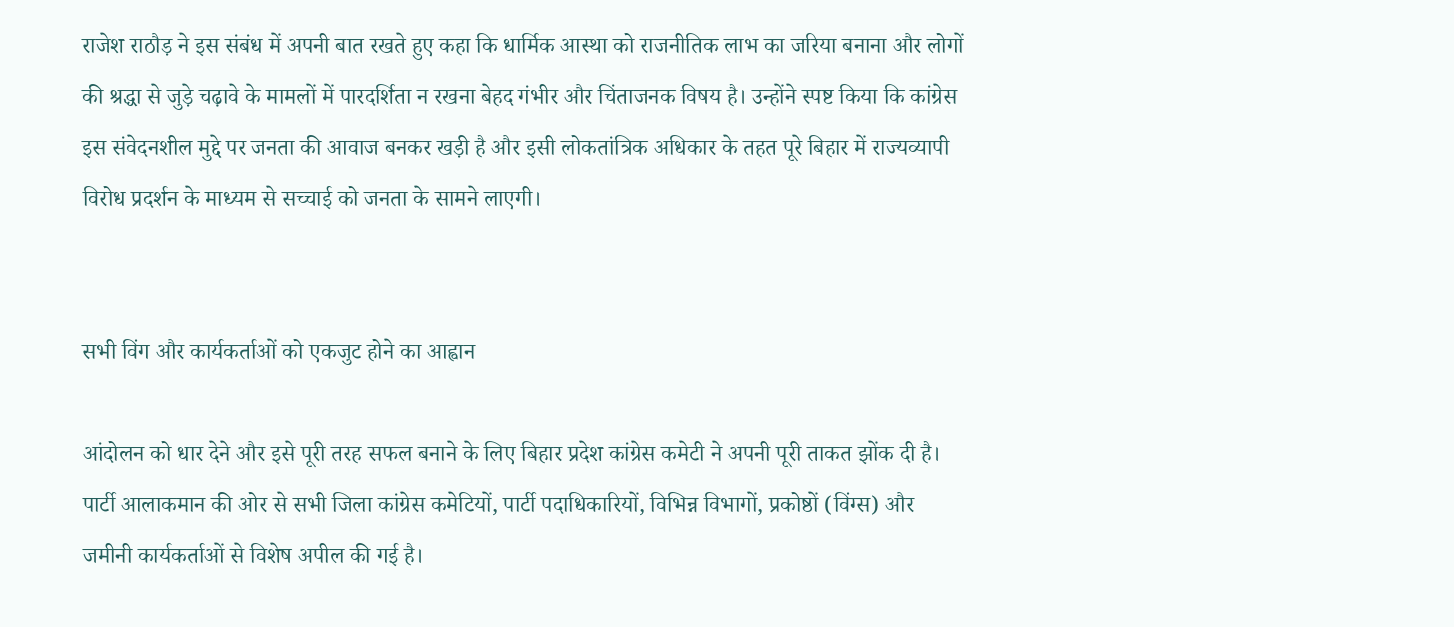राजेश राठौड़ ने इस संबंध में अपनी बात रखते हुए कहा कि धार्मिक आस्था को राजनीतिक लाभ का जरिया बनाना और लोगों की श्रद्धा से जुड़े चढ़ावे के मामलों में पारदर्शिता न रखना बेहद गंभीर और चिंताजनक विषय है। उन्होंने स्पष्ट किया कि कांग्रेस इस संवेदनशील मुद्दे पर जनता की आवाज बनकर खड़ी है और इसी लोकतांत्रिक अधिकार के तहत पूरे बिहार में राज्यव्यापी विरोध प्रदर्शन के माध्यम से सच्चाई को जनता के सामने लाएगी।


सभी विंग और कार्यकर्ताओं को एकजुट होने का आह्वान

आंदोलन को धार देने और इसे पूरी तरह सफल बनाने के लिए बिहार प्रदेश कांग्रेस कमेटी ने अपनी पूरी ताकत झोंक दी है। पार्टी आलाकमान की ओर से सभी जिला कांग्रेस कमेटियों, पार्टी पदाधिकारियों, विभिन्न विभागों, प्रकोष्ठों (विंग्स) और जमीनी कार्यकर्ताओं से विशेष अपील की गई है।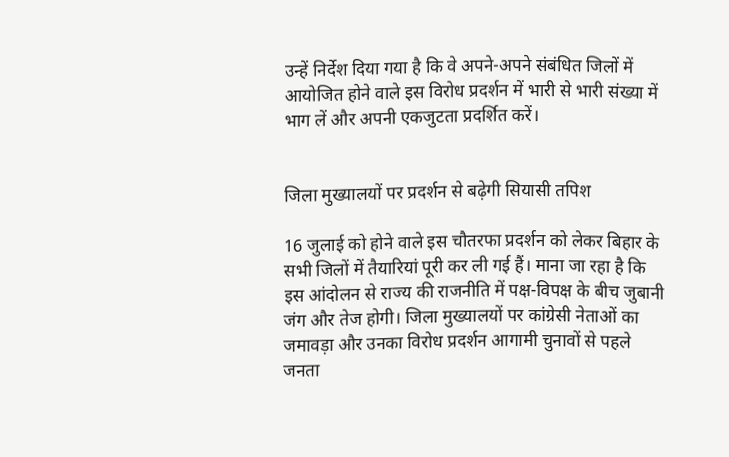उन्हें निर्देश दिया गया है कि वे अपने-अपने संबंधित जिलों में आयोजित होने वाले इस विरोध प्रदर्शन में भारी से भारी संख्या में भाग लें और अपनी एकजुटता प्रदर्शित करें।


जिला मुख्यालयों पर प्रदर्शन से बढ़ेगी सियासी तपिश

16 जुलाई को होने वाले इस चौतरफा प्रदर्शन को लेकर बिहार के सभी जिलों में तैयारियां पूरी कर ली गई हैं। माना जा रहा है कि इस आंदोलन से राज्य की राजनीति में पक्ष-विपक्ष के बीच जुबानी जंग और तेज होगी। जिला मुख्यालयों पर कांग्रेसी नेताओं का जमावड़ा और उनका विरोध प्रदर्शन आगामी चुनावों से पहले जनता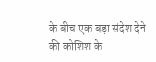के बीच एक बड़ा संदेश देने की कोशिश के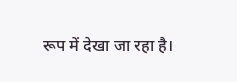रूप में देखा जा रहा है।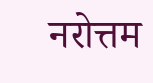नरोत्तम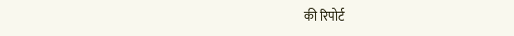की रिपोर्ट